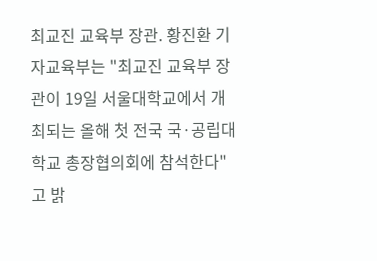최교진 교육부 장관. 황진환 기자교육부는 "최교진 교육부 장관이 19일 서울대학교에서 개최되는 올해 첫 전국 국·공립대학교 총장협의회에 참석한다"고 밝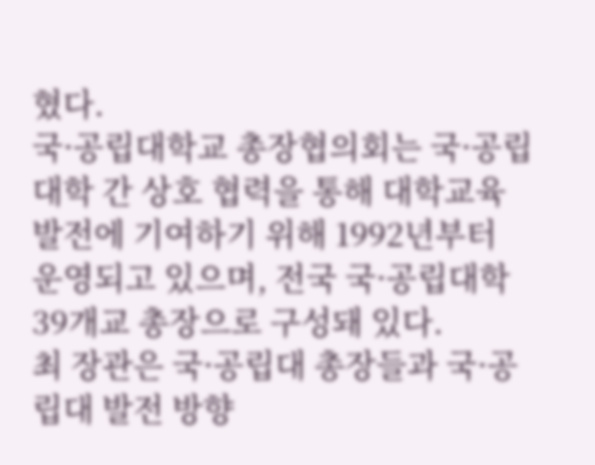혔다.
국·공립대학교 총장협의회는 국·공립대학 간 상호 협력을 통해 대학교육 발전에 기여하기 위해 1992년부터 운영되고 있으며, 전국 국·공립대학 39개교 총장으로 구성돼 있다.
최 장관은 국·공립대 총장들과 국·공립대 발전 방향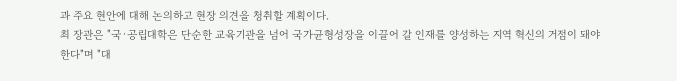과 주요 현안에 대해 논의하고 현장 의견을 청취할 계획이다.
최 장관은 "국·공립대학은 단순한 교육기관을 넘어 국가균형성장을 이끌어 갈 인재를 양성하는 지역 혁신의 거점이 돼야 한다"며 "대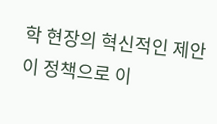학 현장의 혁신적인 제안이 정책으로 이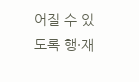어질 수 있도록 행·재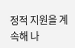정적 지원을 계속해 나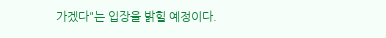가겠다"는 입장을 밝힐 예정이다.